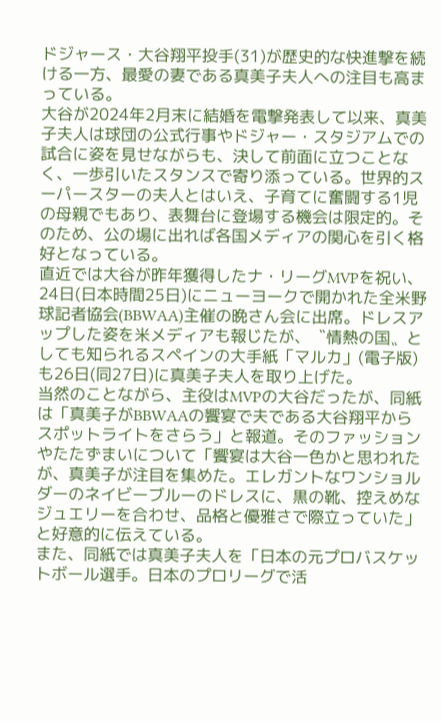ドジャース・大谷翔平投手(31)が歴史的な快進撃を続ける一方、最愛の妻である真美子夫人への注目も高まっている。
大谷が2024年2月末に結婚を電撃発表して以来、真美子夫人は球団の公式行事やドジャー・スタジアムでの試合に姿を見せながらも、決して前面に立つことなく、一歩引いたスタンスで寄り添っている。世界的スーパースターの夫人とはいえ、子育てに奮闘する1児の母親でもあり、表舞台に登場する機会は限定的。そのため、公の場に出れば各国メディアの関心を引く格好となっている。
直近では大谷が昨年獲得したナ・リーグMVPを祝い、24日(日本時間25日)にニューヨークで開かれた全米野球記者協会(BBWAA)主催の晩さん会に出席。ドレスアップした姿を米メディアも報じたが、〝情熱の国〟としても知られるスペインの大手紙「マルカ」(電子版)も26日(同27日)に真美子夫人を取り上げた。
当然のことながら、主役はMVPの大谷だったが、同紙は「真美子がBBWAAの饗宴で夫である大谷翔平からスポットライトをさらう」と報道。そのファッションやたたずまいについて「饗宴は大谷一色かと思われたが、真美子が注目を集めた。エレガントなワンショルダーのネイビーブルーのドレスに、黒の靴、控えめなジュエリーを合わせ、品格と優雅さで際立っていた」と好意的に伝えている。
また、同紙では真美子夫人を「日本の元プロバスケットボール選手。日本のプロリーグで活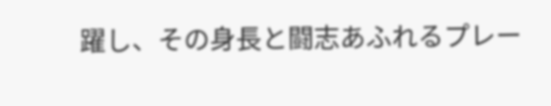躍し、その身長と闘志あふれるプレー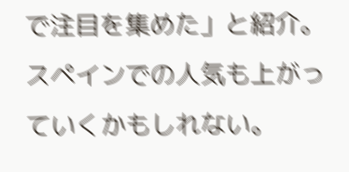で注目を集めた」と紹介。スペインでの人気も上がっていくかもしれない。